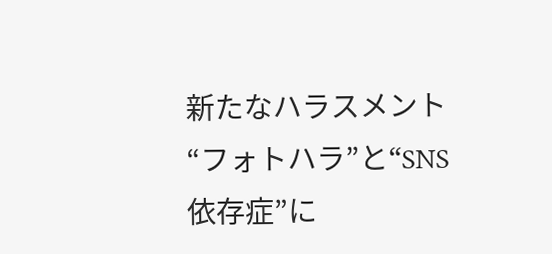新たなハラスメント“フォトハラ”と“SNS依存症”に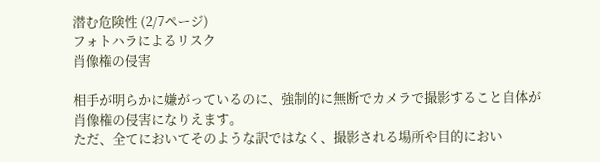潜む危険性 (2/7ページ)
フォトハラによるリスク
肖像権の侵害

相手が明らかに嫌がっているのに、強制的に無断でカメラで撮影すること自体が肖像権の侵害になりえます。
ただ、全てにおいてそのような訳ではなく、撮影される場所や目的におい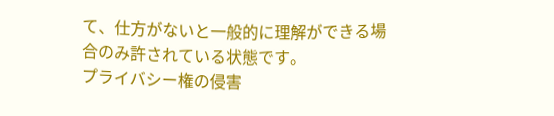て、仕方がないと一般的に理解ができる場合のみ許されている状態です。
プライバシー権の侵害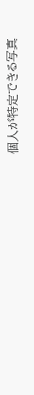個人が特定できる写真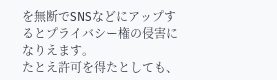を無断でSNSなどにアップするとプライバシー権の侵害になりえます。
たとえ許可を得たとしても、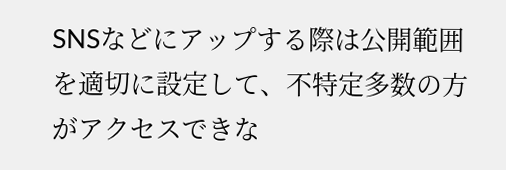SNSなどにアップする際は公開範囲を適切に設定して、不特定多数の方がアクセスできな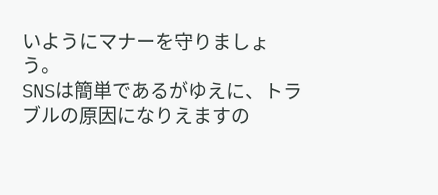いようにマナーを守りましょう。
SNSは簡単であるがゆえに、トラブルの原因になりえますの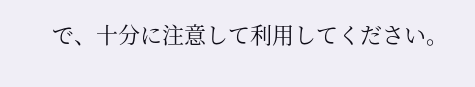で、十分に注意して利用してください。